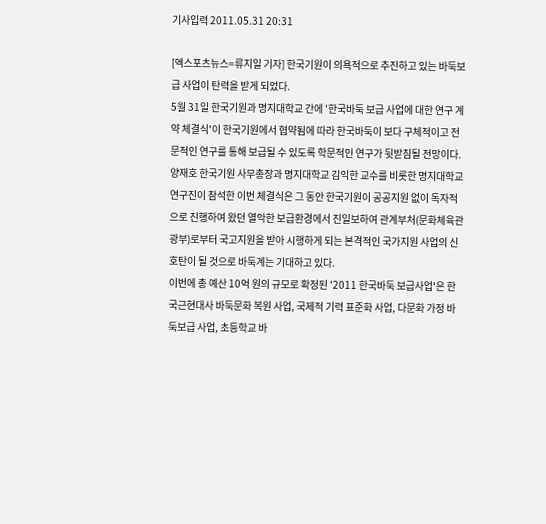기사입력 2011.05.31 20:31

[엑스포츠뉴스=류지일 기자] 한국기원이 의욕적으로 추진하고 있는 바둑보급 사업이 탄력을 받게 되었다.
5월 31일 한국기원과 명지대학교 간에 '한국바둑 보급 사업에 대한 연구 계약 체결식'이 한국기원에서 협약됨에 따라 한국바둑이 보다 구체적이고 전문적인 연구를 통해 보급될 수 있도록 학문적인 연구가 뒷받침될 전망이다.
양재호 한국기원 사무총장과 명지대학교 김익한 교수를 비롯한 명지대학교 연구진이 참석한 이번 체결식은 그 동안 한국기원이 공공지원 없이 독자적으로 진행하여 왔던 열악한 보급환경에서 진일보하여 관계부처(문화체육관광부)로부터 국고지원을 받아 시행하게 되는 본격적인 국가지원 사업의 신호탄이 될 것으로 바둑계는 기대하고 있다.
이번에 총 예산 10억 원의 규모로 확정된 '2011 한국바둑 보급사업'은 한국근현대사 바둑문화 복원 사업, 국제적 기력 표준화 사업, 다문화 가정 바둑보급 사업, 초등학교 바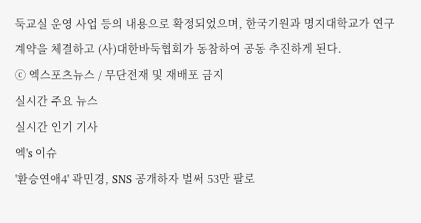둑교실 운영 사업 등의 내용으로 확정되었으며, 한국기원과 명지대학교가 연구 계약을 체결하고 (사)대한바둑협회가 동참하여 공동 추진하게 된다.
ⓒ 엑스포츠뉴스 / 무단전재 및 재배포 금지
실시간 주요 뉴스
실시간 인기 기사
엑's 이슈
'환승연애4' 곽민경, SNS 공개하자 벌써 53만 팔로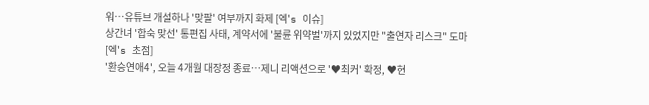워…유튜브 개설하나 '맞팔' 여부까지 화제 [엑's 이슈]
상간녀 '합숙 맞선' 통편집 사태, 계약서에 '불륜 위약벌'까지 있었지만 "출연자 리스크" 도마 [엑's 초점]
'환승연애4', 오늘 4개월 대장정 종료…제니 리액션으로 '♥최커' 확정, ♥현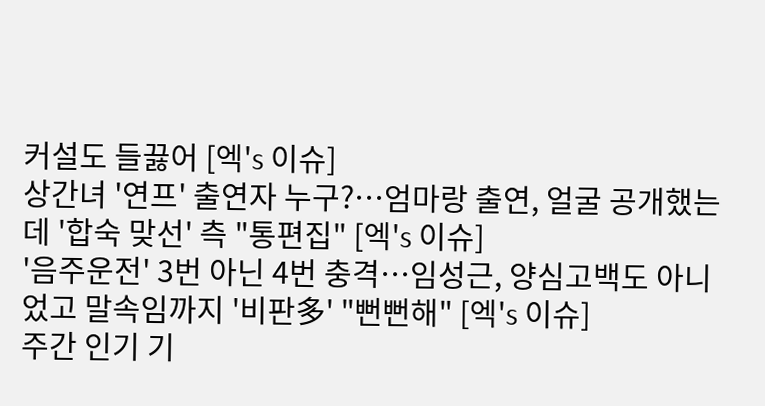커설도 들끓어 [엑's 이슈]
상간녀 '연프' 출연자 누구?…엄마랑 출연, 얼굴 공개했는데 '합숙 맞선' 측 "통편집" [엑's 이슈]
'음주운전' 3번 아닌 4번 충격…임성근, 양심고백도 아니었고 말속임까지 '비판多' "뻔뻔해" [엑's 이슈]
주간 인기 기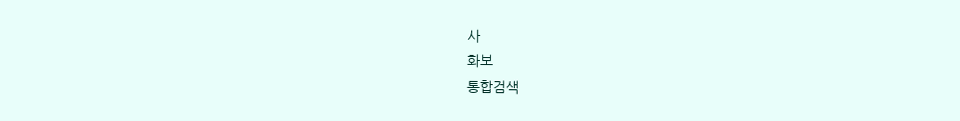사
화보
통합검색